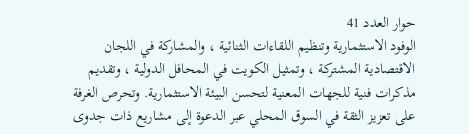حوار العدد 41
الوفود الاستثمارية وتنظيم اللقاءات الثنائية ، والمشاركة في اللجان الاقتصادية المشتركة ، وتمثيل الكويت في المحافل الدولية ، وتقديم مذكرات فنية للجهات المعنية لتحسن البيئة الاستثمارية. وتحرص الغرفة على تعزيز الثقة في السوق المحلي عبر الدعوة إلى مشاريع ذات جدوى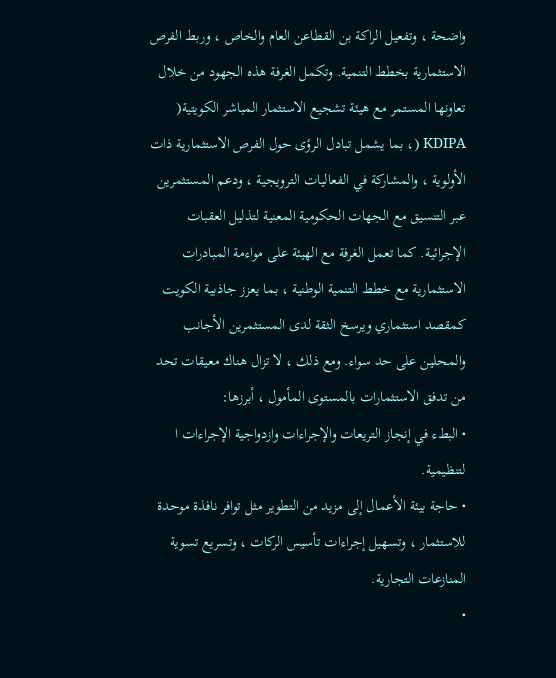واضحة ، وتفعيل الراكة بن القطاعن العام والخاص ، وربط الفرص الاستثمارية بخطط التنمية. وتكمل الغرفة هذه الجهود من خلال تعاونها المستمر مع هيئة تشجيع الاستثمار المباشر الكويتية( KDIPA (، بما يشمل تبادل الرؤى حول الفرص الاستثمارية ذات الأولوية ، والمشاركة في الفعاليات الترويجية ، ودعم المستثمرين عبر التنسيق مع الجهات الحكومية المعنية لتذليل العقبات الإجرائية. كما تعمل الغرفة مع الهيئة على مواءمة المبادرات الاستثمارية مع خطط التنمية الوطنية ، بما يعزز جاذبية الكويت كمقصد استثماري ويرسخ الثقة لدى المستثمرين الأجانب والمحلين على حد سواء. ومع ذلك ، لا تزال هناك معيقات تحد من تدفق الاستثمارات بالمستوى المأمول ، أبرزها:
• البطء في إنجاز التريعات والإجراءات وازدواجية الإجراءات ا لتنظيمية.
• حاجة بيئة الأعمال إلى مزيد من التطوير مثل توافر نافذة موحدة للاستثمار ، وتسهيل إجراءات تأسيس الركات ، وتسريع تسوية المنازعات التجارية.
•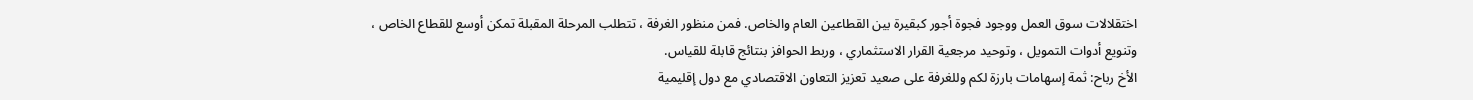اختقلالات سوق العمل ووجود فجوة أجور كبقيرة بين القطاعين العام والخاص. فمن منظور الغرفة ، تتطلب المرحلة المقبلة تمكن أوسع للقطاع الخاص ، وتنويع أدوات التمويل ، وتوحيد مرجعية القرار الاستثماري ، وربط الحوافز بنتائج قابلة للقياس.
الأخ رباح: ثمة إسهامات بارزة لكم وللغرفة على صعيد تعزيز التعاون الاقتصادي مع دول إقليمية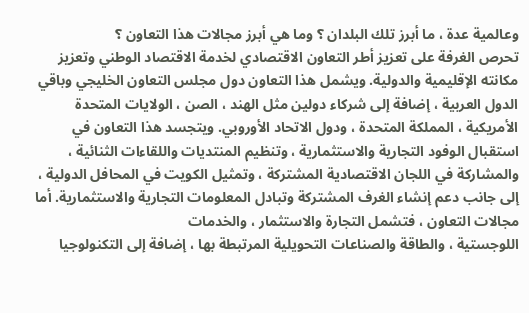وعالمية عدة ، ما أبرز تلك البلدان ؟ وما هي أبرز مجالات هذا التعاون ؟
تحرص الغرفة على تعزيز أطر التعاون الاقتصادي لخدمة الاقتصاد الوطني وتعزيز مكانته الإقليمية والدولية. ويشمل هذا التعاون دول مجلس التعاون الخليجي وباقي الدول العربية ، إضافة إلى شركاء دولين مثل الهند ، الصن ، الولايات المتحدة الأمريكية ، المملكة المتحدة ، ودول الاتحاد الأوروبي. ويتجسد هذا التعاون في استقبال الوفود التجارية والاستثمارية ، وتنظيم المنتديات واللقاءات الثنائية ، والمشاركة في اللجان الاقتصادية المشتركة ، وتمثيل الكويت في المحافل الدولية ، إلى جانب دعم إنشاء الغرف المشتركة وتبادل المعلومات التجارية والاستثمارية. أما مجالات التعاون ، فتشمل التجارة والاستثمار ، والخدمات
اللوجستية ، والطاقة والصناعات التحويلية المرتبطة بها ، إضافة إلى التكنولوجيا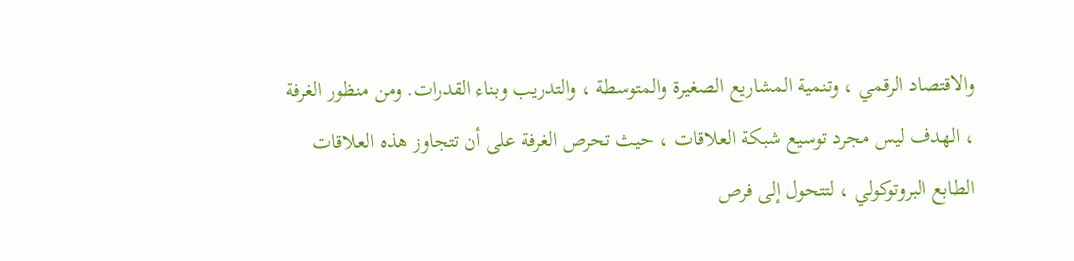والاقتصاد الرقمي ، وتنمية المشاريع الصغيرة والمتوسطة ، والتدريب وبناء القدرات. ومن منظور الغرفة ، الهدف ليس مجرد توسيع شبكة العلاقات ، حيث تحرص الغرفة على أن تتجاوز هذه العلاقات الطابع البروتوكولي ، لتتحول إلى فرص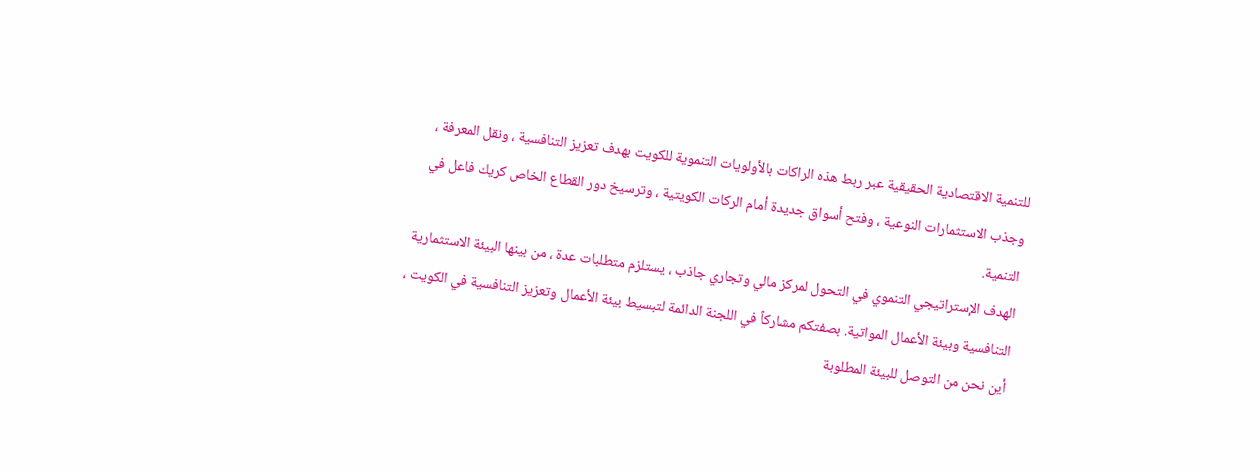للتنمية الاقتصادية الحقيقية عبر ربط هذه الراكات بالأولويات التنموية للكويت بهدف تعزيز التنافسية ، ونقل المعرفة ، وجذب الاستثمارات النوعية ، وفتح أسواق جديدة أمام الركات الكويتية ، وترسيخ دور القطاع الخاص كريك فاعل في التنمية.
الهدف الإستراتيجي التنموي في التحول لمركز مالي وتجاري جاذب ، يستلزم متطلبات عدة ، من بينها البيئة الاستثمارية التنافسية وبيئة الأعمال المواتية. بصفتكم مشاركاً في اللجنة الدائمة لتبسيط بيئة الأعمال وتعزيز التنافسية في الكويت ، أين نحن من التوصل للبيئة المطلوبة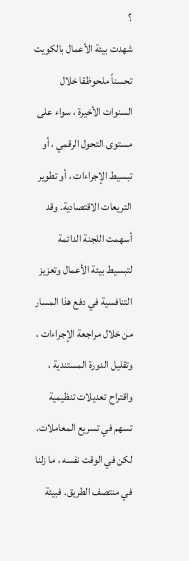؟
شهدت بيئة الأعمال بالكويت تحسناً ملحوظقا خلال السنوات الأخيرة ، سواء على مستوى التحول الرقمي ، أو تبسيط الإجراءات ، أو تطوير التريعات الاقتصادية. وقد أسهمت اللجنة الدائمة لتبسيط بيئة الأعمال وتعزيز التنافسية في دفع هذا المسار من خلال مراجعة الإجراءات ، وتقليل الدورة المستندية ، واقتراح تعديلات تنظيمية تسهم في تسريع المعاملات. لكن في الوقت نفسه ، ما زلنا في منتصف الطريق. فبيئة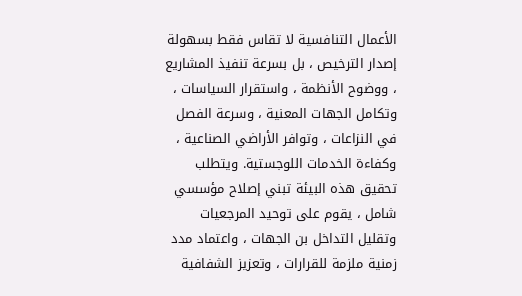الأعمال التنافسية لا تقاس فقط بسهولة إصدار الترخيص ، بل بسرعة تنفيذ المشاريع ، ووضوح الأنظمة ، واستقرار السياسات ، وتكامل الجهات المعنية ، وسرعة الفصل في النزاعات ، وتوافر الأراضي الصناعية ، وكفاءة الخدمات اللوجستية. ويتطلب تحقيق هذه البيئة تبني إصلاح مؤسسي شامل ، يقوم على توحيد المرجعيات وتقليل التداخل بن الجهات ، واعتماد مدد زمنية ملزمة للقرارات ، وتعزيز الشفافية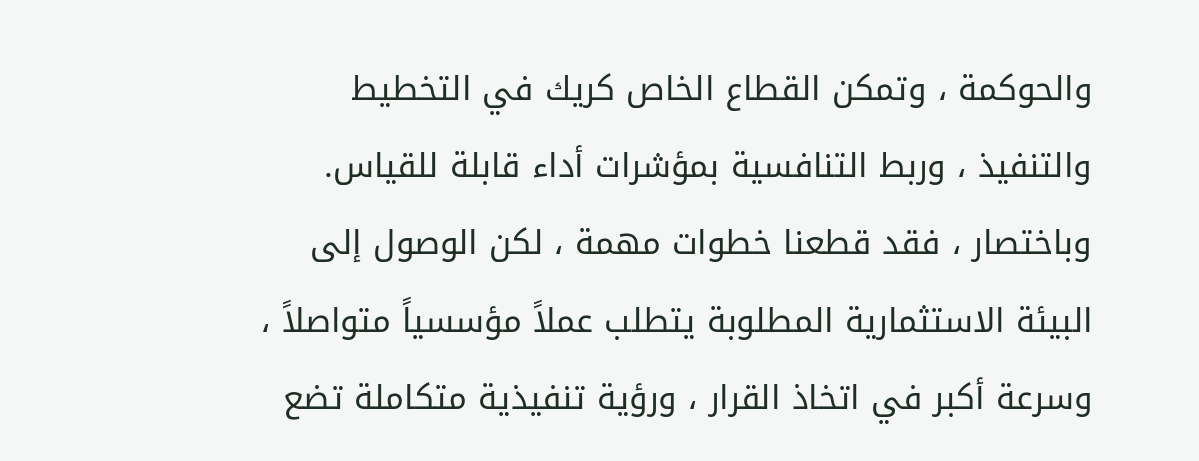والحوكمة ، وتمكن القطاع الخاص كريك في التخطيط والتنفيذ ، وربط التنافسية بمؤشرات أداء قابلة للقياس. وباختصار ، فقد قطعنا خطوات مهمة ، لكن الوصول إلى البيئة الاستثمارية المطلوبة يتطلب عملاً مؤسسياً متواصلاً ، وسرعة أكبر في اتخاذ القرار ، ورؤية تنفيذية متكاملة تضع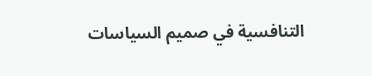التنافسية في صميم السياسات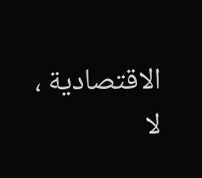الاقتصادية ، لا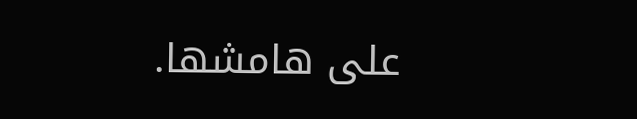على هامشها.